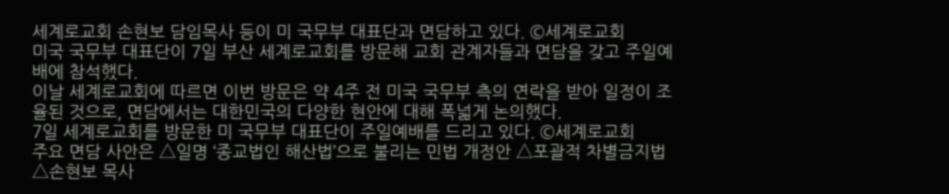세계로교회 손현보 담임목사 등이 미 국무부 대표단과 면담하고 있다. ©세계로교회
미국 국무부 대표단이 7일 부산 세계로교회를 방문해 교회 관계자들과 면담을 갖고 주일예배에 참석했다.
이날 세계로교회에 따르면 이번 방문은 약 4주 전 미국 국무부 측의 연락을 받아 일정이 조율된 것으로, 면담에서는 대한민국의 다양한 현안에 대해 폭넓게 논의했다.
7일 세계로교회를 방문한 미 국무부 대표단이 주일예배를 드리고 있다. ©세계로교회
주요 면담 사안은 △일명 ‘종교법인 해산법’으로 불리는 민법 개정안 △포괄적 차별금지법 △손현보 목사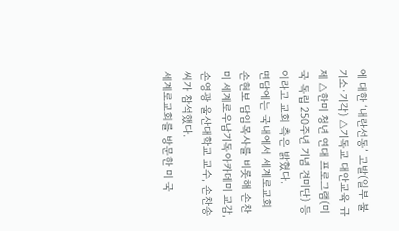에 대한 ‘내란선동’ 고발(일부 불기소·기각) △기독교 대안교육 규제 △한미 청년 연대 프로그램(미국 독립 250주년 기념 견미단) 등이라고 교회 측은 밝혔다.
면담에는 국내에서 세계로교회 손현보 담임목사를 비롯해 손찬미 세계로우남기독아카데미 교감, 손영광 울산대학교 교수, 손찬송 씨가 참석했다.
세계로교회를 방문한 미 국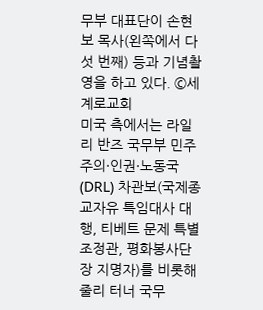무부 대표단이 손현보 목사(왼쪽에서 다섯 번째) 등과 기념촬영을 하고 있다. ©세계로교회
미국 측에서는 라일리 반즈 국무부 민주주의·인권·노동국(DRL) 차관보(국제종교자유 특임대사 대행, 티베트 문제 특별조정관, 평화봉사단장 지명자)를 비롯해 줄리 터너 국무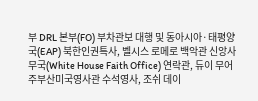부 DRL 본부(FO) 부차관보 대행 및 동아시아·태평양국(EAP) 북한인권특사, 벨시스 로메로 백악관 신앙사무국(White House Faith Office) 연락관, 듀이 무어 주부산미국영사관 수석영사, 조쉬 데이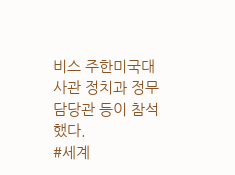비스 주한미국대사관 정치과 정무담당관 등이 참석했다.
#세계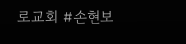로교회 #손현보